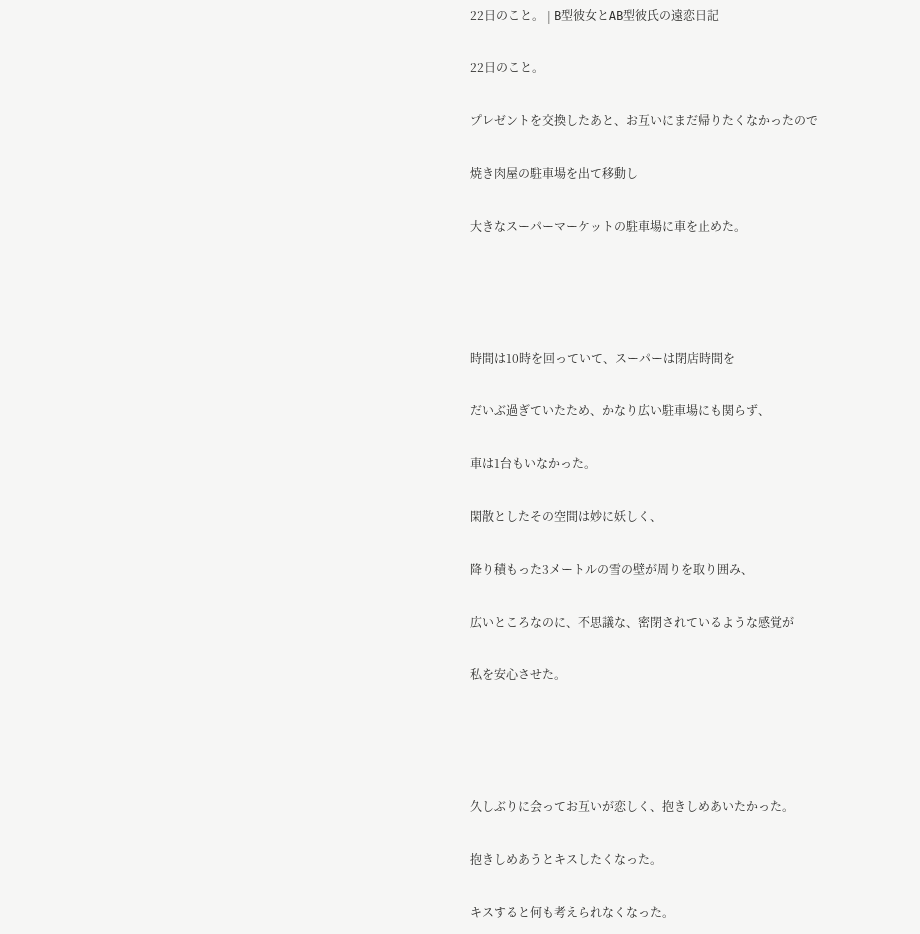22日のこと。 | B型彼女とAB型彼氏の遠恋日記

22日のこと。

プレゼントを交換したあと、お互いにまだ帰りたくなかったので

焼き肉屋の駐車場を出て移動し

大きなスーパーマーケットの駐車場に車を止めた。




時間は10時を回っていて、スーパーは閉店時間を

だいぶ過ぎていたため、かなり広い駐車場にも関らず、

車は1台もいなかった。

閑散としたその空間は妙に妖しく、

降り積もった3メートルの雪の壁が周りを取り囲み、

広いところなのに、不思議な、密閉されているような感覚が

私を安心させた。




久しぶりに会ってお互いが恋しく、抱きしめあいたかった。

抱きしめあうとキスしたくなった。

キスすると何も考えられなくなった。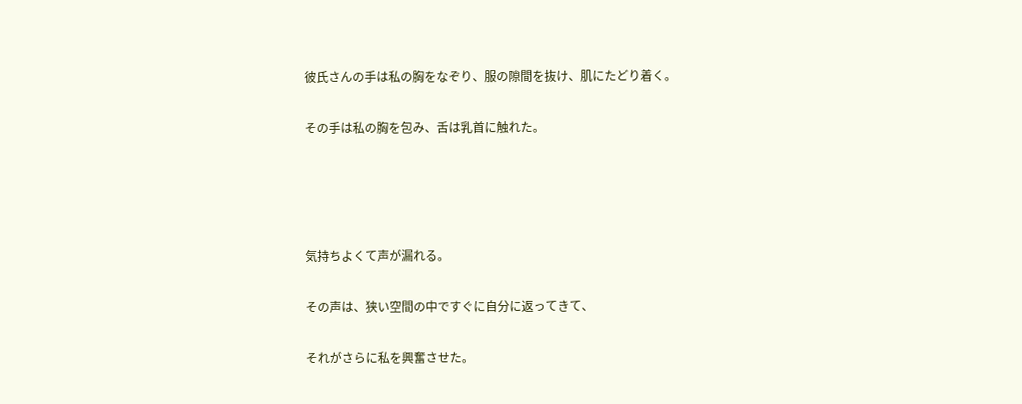彼氏さんの手は私の胸をなぞり、服の隙間を抜け、肌にたどり着く。

その手は私の胸を包み、舌は乳首に触れた。




気持ちよくて声が漏れる。

その声は、狭い空間の中ですぐに自分に返ってきて、

それがさらに私を興奮させた。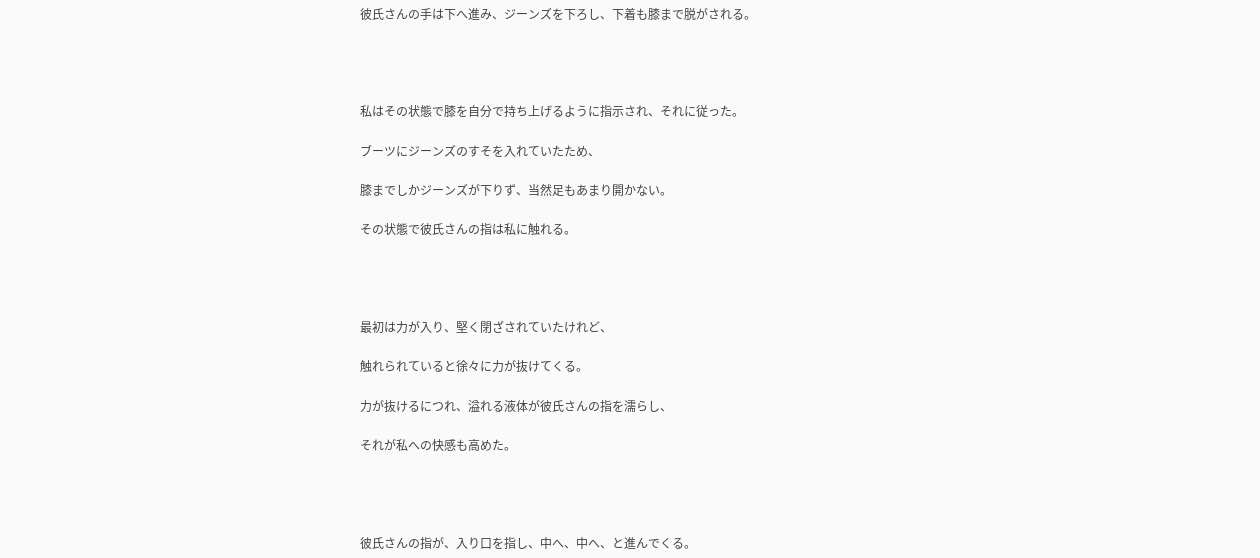彼氏さんの手は下へ進み、ジーンズを下ろし、下着も膝まで脱がされる。




私はその状態で膝を自分で持ち上げるように指示され、それに従った。

ブーツにジーンズのすそを入れていたため、

膝までしかジーンズが下りず、当然足もあまり開かない。

その状態で彼氏さんの指は私に触れる。




最初は力が入り、堅く閉ざされていたけれど、

触れられていると徐々に力が抜けてくる。

力が抜けるにつれ、溢れる液体が彼氏さんの指を濡らし、

それが私への快感も高めた。




彼氏さんの指が、入り口を指し、中へ、中へ、と進んでくる。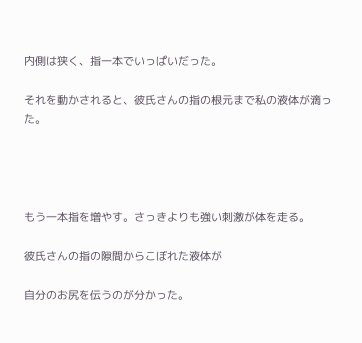内側は狭く、指一本でいっぱいだった。

それを動かされると、彼氏さんの指の根元まで私の液体が滴った。




もう一本指を増やす。さっきよりも強い刺激が体を走る。

彼氏さんの指の隙間からこぼれた液体が

自分のお尻を伝うのが分かった。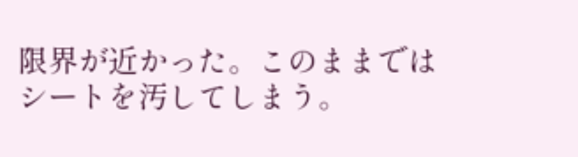限界が近かった。このままではシートを汚してしまう。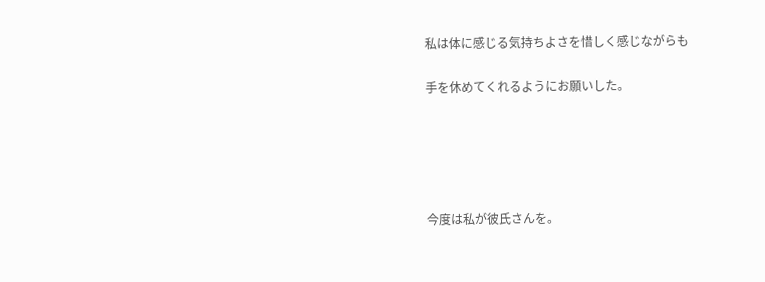私は体に感じる気持ちよさを惜しく感じながらも

手を休めてくれるようにお願いした。





今度は私が彼氏さんを。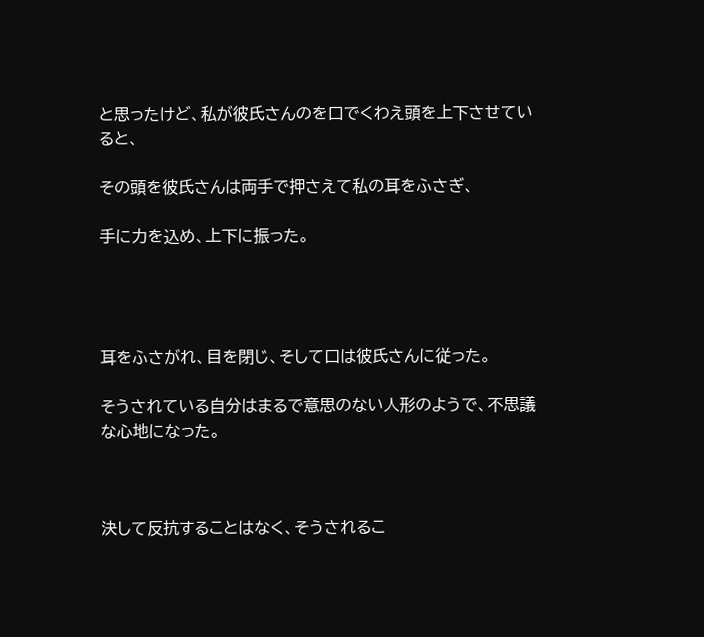と思ったけど、私が彼氏さんのを口でくわえ頭を上下させていると、

その頭を彼氏さんは両手で押さえて私の耳をふさぎ、

手に力を込め、上下に振った。




耳をふさがれ、目を閉じ、そして口は彼氏さんに従った。

そうされている自分はまるで意思のない人形のようで、不思議な心地になった。



決して反抗することはなく、そうされるこ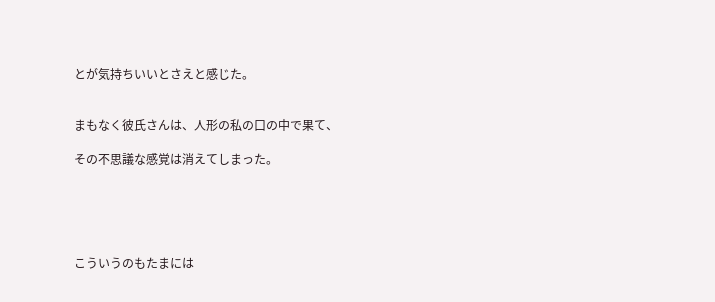とが気持ちいいとさえと感じた。


まもなく彼氏さんは、人形の私の口の中で果て、

その不思議な感覚は消えてしまった。





こういうのもたまには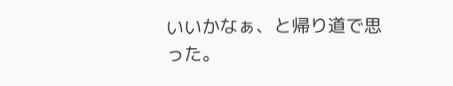いいかなぁ、と帰り道で思った。